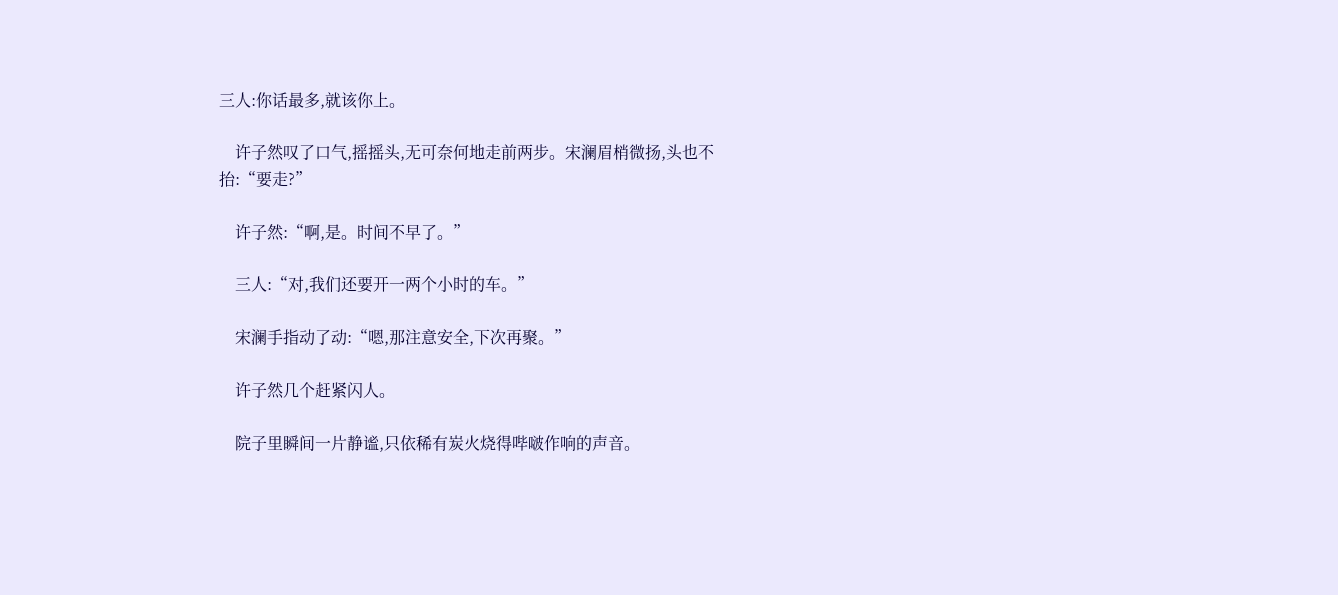三人:你话最多,就该你上。

    许子然叹了口气,摇摇头,无可奈何地走前两步。宋澜眉梢微扬,头也不抬:“要走?”

    许子然:“啊,是。时间不早了。”

    三人:“对,我们还要开一两个小时的车。”

    宋澜手指动了动:“嗯,那注意安全,下次再聚。”

    许子然几个赶紧闪人。

    院子里瞬间一片静谧,只依稀有炭火烧得哔啵作响的声音。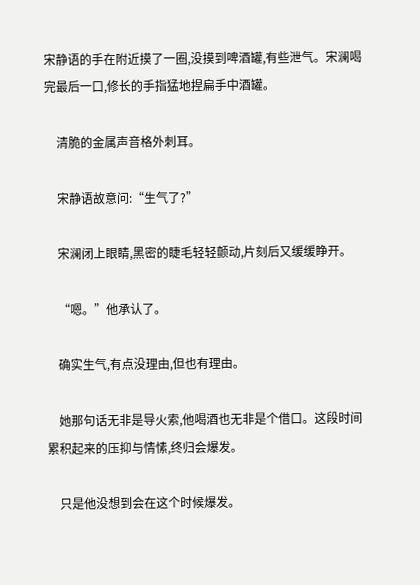宋静语的手在附近摸了一圈,没摸到啤酒罐,有些泄气。宋澜喝完最后一口,修长的手指猛地捏扁手中酒罐。

    清脆的金属声音格外刺耳。

    宋静语故意问:“生气了?”

    宋澜闭上眼睛,黑密的睫毛轻轻颤动,片刻后又缓缓睁开。

    “嗯。”他承认了。

    确实生气,有点没理由,但也有理由。

    她那句话无非是导火索,他喝酒也无非是个借口。这段时间累积起来的压抑与情愫,终归会爆发。

    只是他没想到会在这个时候爆发。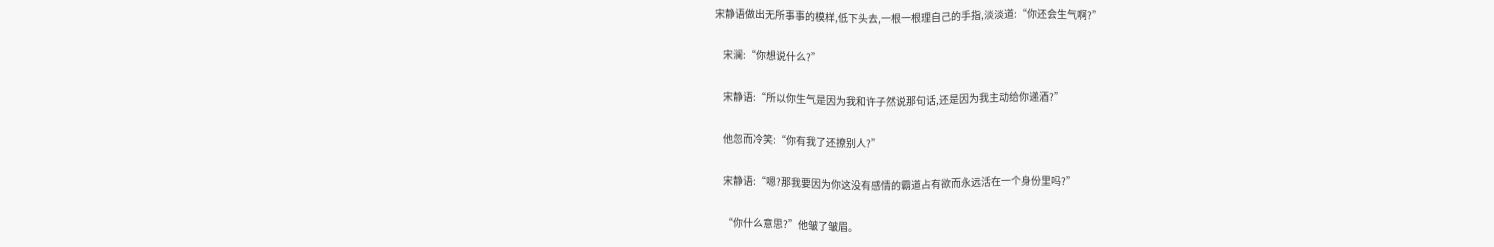宋静语做出无所事事的模样,低下头去,一根一根理自己的手指,淡淡道:“你还会生气啊?”

    宋澜:“你想说什么?”

    宋静语:“所以你生气是因为我和许子然说那句话,还是因为我主动给你递酒?”

    他忽而冷笑:“你有我了还撩别人?”

    宋静语:“嗯?那我要因为你这没有感情的霸道占有欲而永远活在一个身份里吗?”

    “你什么意思?”他皱了皱眉。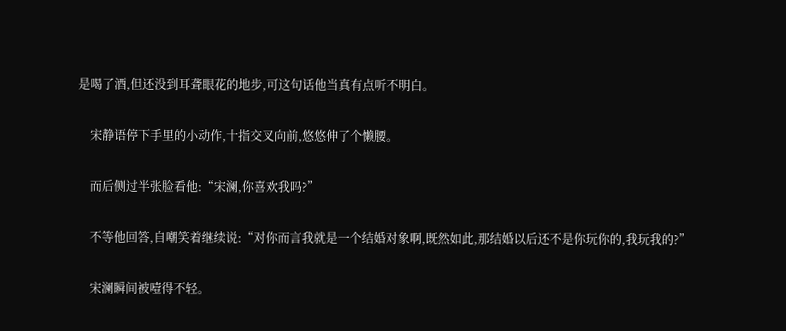是喝了酒,但还没到耳聋眼花的地步,可这句话他当真有点听不明白。

    宋静语停下手里的小动作,十指交叉向前,悠悠伸了个懒腰。

    而后侧过半张脸看他:“宋澜,你喜欢我吗?”

    不等他回答,自嘲笑着继续说:“对你而言我就是一个结婚对象啊,既然如此,那结婚以后还不是你玩你的,我玩我的?”

    宋澜瞬间被噎得不轻。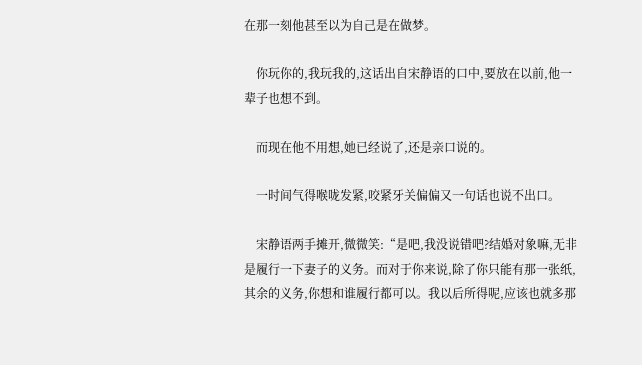在那一刻他甚至以为自己是在做梦。

    你玩你的,我玩我的,这话出自宋静语的口中,要放在以前,他一辈子也想不到。

    而现在他不用想,她已经说了,还是亲口说的。

    一时间气得喉咙发紧,咬紧牙关偏偏又一句话也说不出口。

    宋静语两手摊开,微微笑:“是吧,我没说错吧?结婚对象嘛,无非是履行一下妻子的义务。而对于你来说,除了你只能有那一张纸,其余的义务,你想和谁履行都可以。我以后所得呢,应该也就多那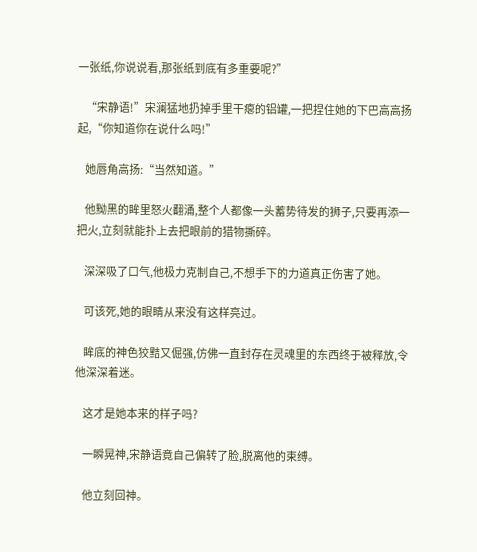一张纸,你说说看,那张纸到底有多重要呢?”

    “宋静语!”宋澜猛地扔掉手里干瘪的铝罐,一把捏住她的下巴高高扬起,“你知道你在说什么吗!”

    她唇角高扬:“当然知道。”

    他黝黑的眸里怒火翻涌,整个人都像一头蓄势待发的狮子,只要再添一把火,立刻就能扑上去把眼前的猎物撕碎。

    深深吸了口气,他极力克制自己,不想手下的力道真正伤害了她。

    可该死,她的眼睛从来没有这样亮过。

    眸底的神色狡黠又倔强,仿佛一直封存在灵魂里的东西终于被释放,令他深深着迷。

    这才是她本来的样子吗?

    一瞬晃神,宋静语竟自己偏转了脸,脱离他的束缚。

    他立刻回神。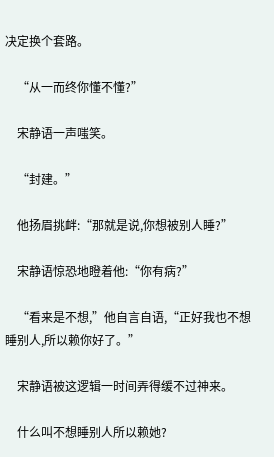决定换个套路。

    “从一而终你懂不懂?”

    宋静语一声嗤笑。

    “封建。”

    他扬眉挑衅:“那就是说,你想被别人睡?”

    宋静语惊恐地瞪着他:“你有病?”

    “看来是不想,”他自言自语,“正好我也不想睡别人,所以赖你好了。”

    宋静语被这逻辑一时间弄得缓不过神来。

    什么叫不想睡别人所以赖她?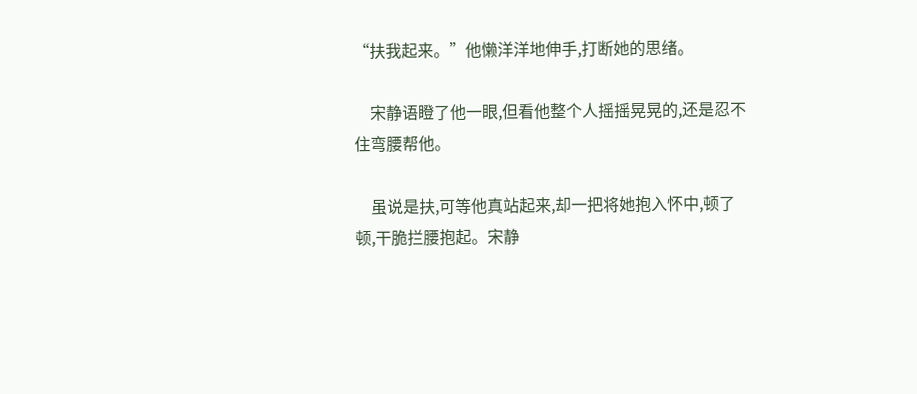“扶我起来。”他懒洋洋地伸手,打断她的思绪。

    宋静语瞪了他一眼,但看他整个人摇摇晃晃的,还是忍不住弯腰帮他。

    虽说是扶,可等他真站起来,却一把将她抱入怀中,顿了顿,干脆拦腰抱起。宋静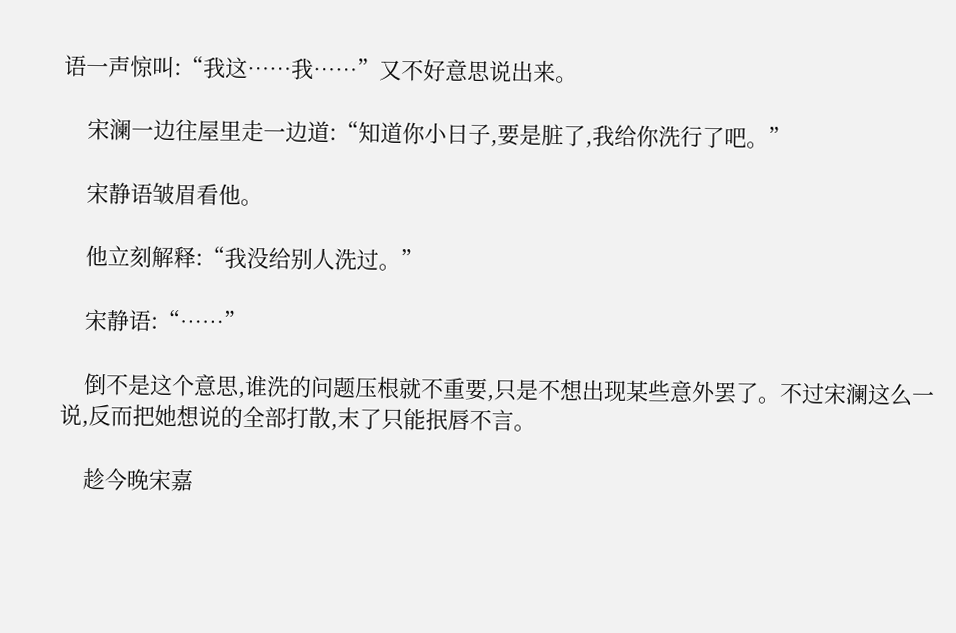语一声惊叫:“我这……我……”又不好意思说出来。

    宋澜一边往屋里走一边道:“知道你小日子,要是脏了,我给你洗行了吧。”

    宋静语皱眉看他。

    他立刻解释:“我没给别人洗过。”

    宋静语:“……”

    倒不是这个意思,谁洗的问题压根就不重要,只是不想出现某些意外罢了。不过宋澜这么一说,反而把她想说的全部打散,末了只能抿唇不言。

    趁今晚宋嘉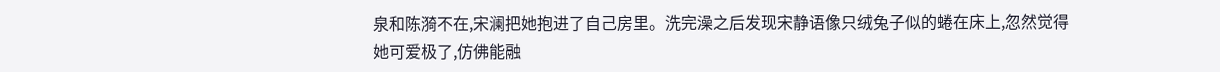泉和陈漪不在,宋澜把她抱进了自己房里。洗完澡之后发现宋静语像只绒兔子似的蜷在床上,忽然觉得她可爱极了,仿佛能融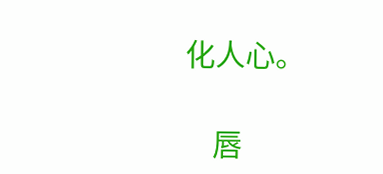化人心。

    唇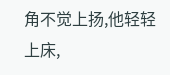角不觉上扬,他轻轻上床,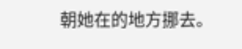朝她在的地方挪去。